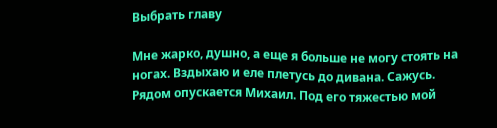Выбрать главу

Мне жарко, душно, а еще я больше не могу стоять на ногах. Вздыхаю и еле плетусь до дивана. Сажусь. Рядом опускается Михаил. Под его тяжестью мой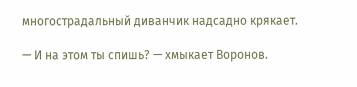многострадальный диванчик надсадно крякает.

— И на этом ты спишь? — хмыкает Воронов.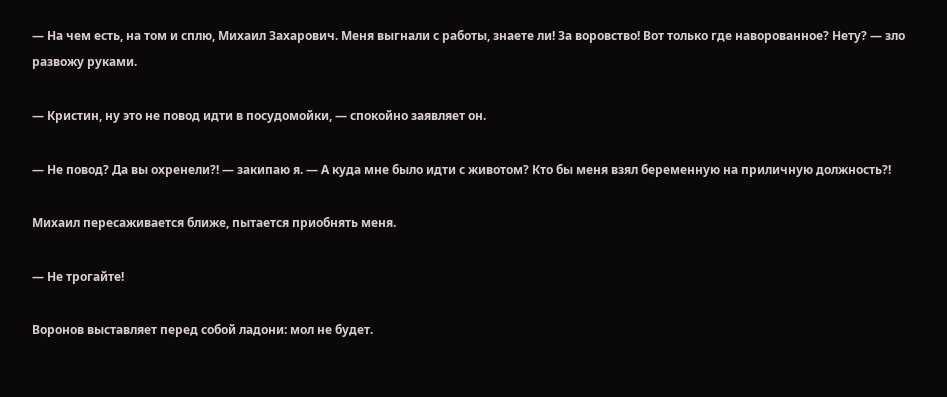— На чем есть, на том и сплю, Михаил Захарович. Меня выгнали с работы, знаете ли! За воровство! Вот только где наворованное? Нету? — зло развожу руками.

— Кристин, ну это не повод идти в посудомойки, — спокойно заявляет он.

— Не повод? Да вы охренели?! — закипаю я. — А куда мне было идти с животом? Кто бы меня взял беременную на приличную должность?!

Михаил пересаживается ближе, пытается приобнять меня.

— Не трогайте!

Воронов выставляет перед собой ладони: мол не будет.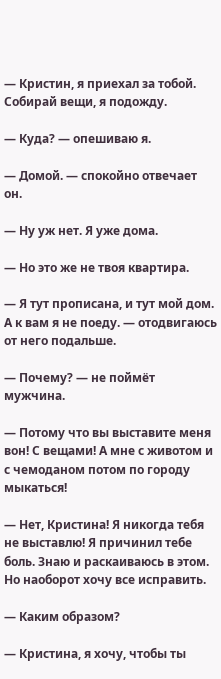— Кристин, я приехал за тобой. Собирай вещи, я подожду.

— Куда? — опешиваю я.

— Домой. — спокойно отвечает он.

— Ну уж нет. Я уже дома.

— Но это же не твоя квартира.

— Я тут прописана, и тут мой дом. А к вам я не поеду. — отодвигаюсь от него подальше.

— Почему? — не поймёт мужчина.

— Потому что вы выставите меня вон! С вещами! А мне с животом и с чемоданом потом по городу мыкаться!

— Нет, Кристина! Я никогда тебя не выставлю! Я причинил тебе боль. Знаю и раскаиваюсь в этом. Но наоборот хочу все исправить.

— Каким образом?

— Кристина, я хочу, чтобы ты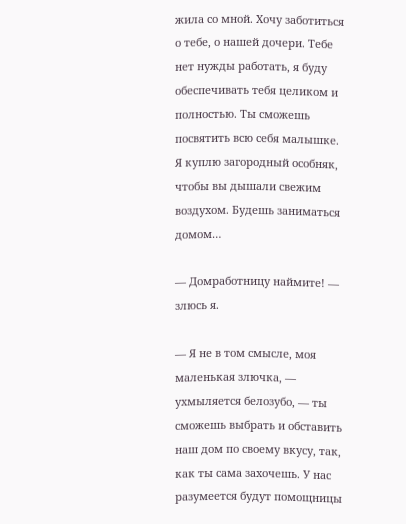жила со мной. Хочу заботиться о тебе, о нашей дочери. Тебе нет нужды работать, я буду обеспечивать тебя целиком и полностью. Ты сможешь посвятить всю себя малышке. Я куплю загородный особняк, чтобы вы дышали свежим воздухом. Будешь заниматься домом…

— Домработницу наймите! — злюсь я.

— Я не в том смысле, моя маленькая злючка, — ухмыляется белозубо, — ты сможешь выбрать и обставить наш дом по своему вкусу, так, как ты сама захочешь. У нас разумеется будут помощницы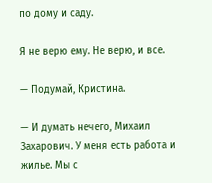по дому и саду.

Я не верю ему. Не верю, и все.

— Подумай, Кристина.

— И думать нечего, Михаил Захарович. У меня есть работа и жилье. Мы с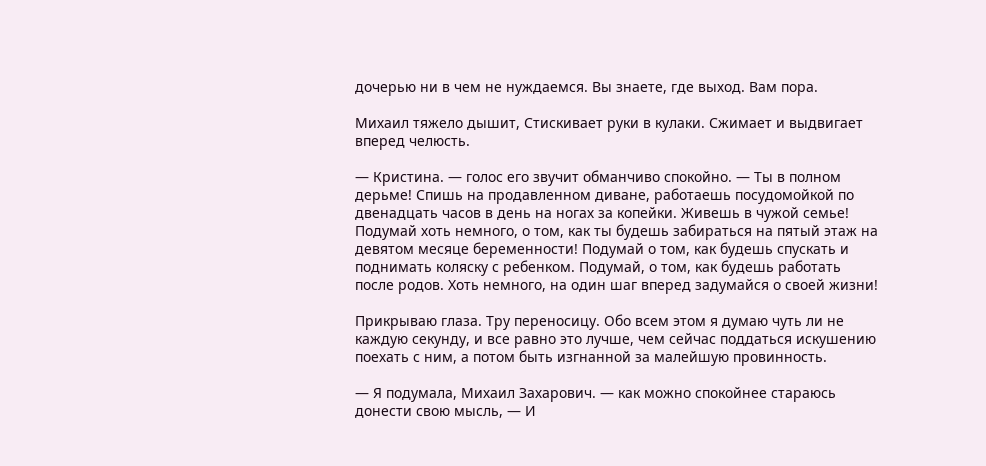дочерью ни в чем не нуждаемся. Вы знаете, где выход. Вам пора.

Михаил тяжело дышит, Стискивает руки в кулаки. Сжимает и выдвигает вперед челюсть.

— Кристина. — голос его звучит обманчиво спокойно. — Ты в полном дерьме! Спишь на продавленном диване, работаешь посудомойкой по двенадцать часов в день на ногах за копейки. Живешь в чужой семье! Подумай хоть немного, о том, как ты будешь забираться на пятый этаж на девятом месяце беременности! Подумай о том, как будешь спускать и поднимать коляску с ребенком. Подумай, о том, как будешь работать после родов. Хоть немного, на один шаг вперед задумайся о своей жизни!

Прикрываю глаза. Тру переносицу. Обо всем этом я думаю чуть ли не каждую секунду, и все равно это лучше, чем сейчас поддаться искушению поехать с ним, а потом быть изгнанной за малейшую провинность.

— Я подумала, Михаил Захарович. — как можно спокойнее стараюсь донести свою мысль, — И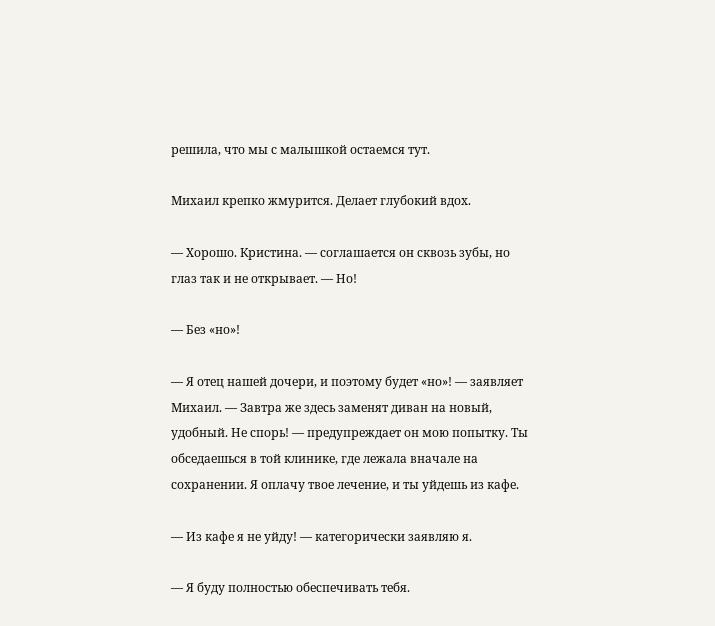решила, что мы с малышкой остаемся тут.

Михаил крепко жмурится. Делает глубокий вдох.

— Хорошо. Кристина. — соглашается он сквозь зубы, но глаз так и не открывает. — Но!

— Без «но»!

— Я отец нашей дочери, и поэтому будет «но»! — заявляет Михаил. — Завтра же здесь заменят диван на новый, удобный. Не спорь! — предупреждает он мою попытку. Ты обседаешься в той клинике, где лежала вначале на сохранении. Я оплачу твое лечение, и ты уйдешь из кафе.

— Из кафе я не уйду! — категорически заявляю я.

— Я буду полностью обеспечивать тебя.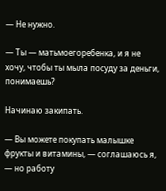— Не нужно.

— Ты — матьмоегоребенка, и я не хочу, чтобы ты мыла посуду за деньги, понимаешь?

Начинаю закипать.

— Вы можете покупать малышке фрукты и витамины, — соглашаюсь я, — но работу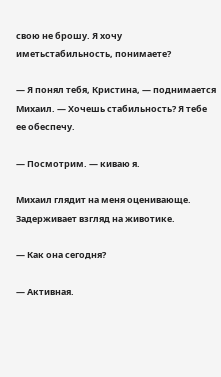свою не брошу. Я хочу иметьстабильность, понимаете?

— Я понял тебя, Кристина, — поднимается Михаил. — Хочешь стабильность? Я тебе ее обеспечу.

— Посмотрим. — киваю я.

Михаил глядит на меня оценивающе. Задерживает взгляд на животике.

— Как она сегодня?

— Активная.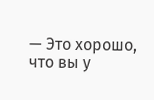— Это хорошо, что вы у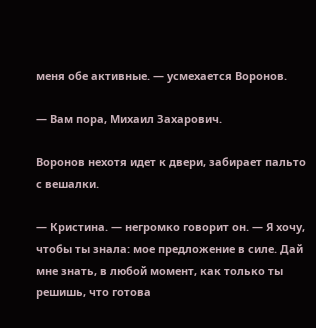меня обе активные. — усмехается Воронов.

— Вам пора, Михаил Захарович.

Воронов нехотя идет к двери, забирает пальто с вешалки.

— Кристина. — негромко говорит он. — Я хочу, чтобы ты знала: мое предложение в силе. Дай мне знать, в любой момент, как только ты решишь, что готова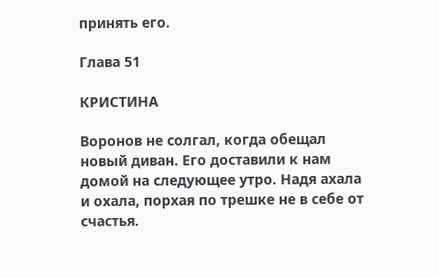принять его.

Глава 51

КРИСТИНА

Воронов не солгал, когда обещал новый диван. Его доставили к нам домой на следующее утро. Надя ахала и охала, порхая по трешке не в себе от счастья.